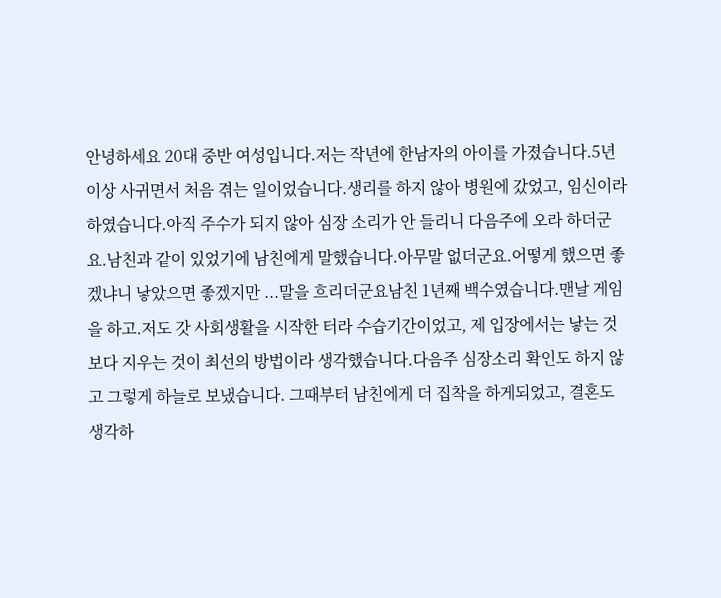안녕하세요 20대 중반 여성입니다.저는 작년에 한남자의 아이를 가졌습니다.5년이상 사귀면서 처음 겪는 일이었습니다.생리를 하지 않아 병원에 갔었고, 임신이라 하였습니다.아직 주수가 되지 않아 심장 소리가 안 들리니 다음주에 오라 하더군요.남친과 같이 있었기에 남친에게 말했습니다.아무말 없더군요.어떻게 했으면 좋겠냐니 낳았으면 좋겠지만 ...말을 흐리더군요남친 1년째 백수였습니다.맨날 게임을 하고.저도 갓 사회생활을 시작한 터라 수습기간이었고, 제 입장에서는 낳는 것보다 지우는 것이 최선의 방법이라 생각했습니다.다음주 심장소리 확인도 하지 않고 그렇게 하늘로 보냈습니다. 그때부터 남친에게 더 집착을 하게되었고, 결혼도 생각하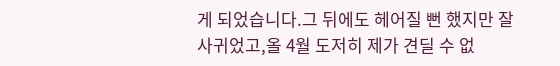게 되었습니다.그 뒤에도 헤어질 뻔 했지만 잘 사귀었고,올 4월 도저히 제가 견딜 수 없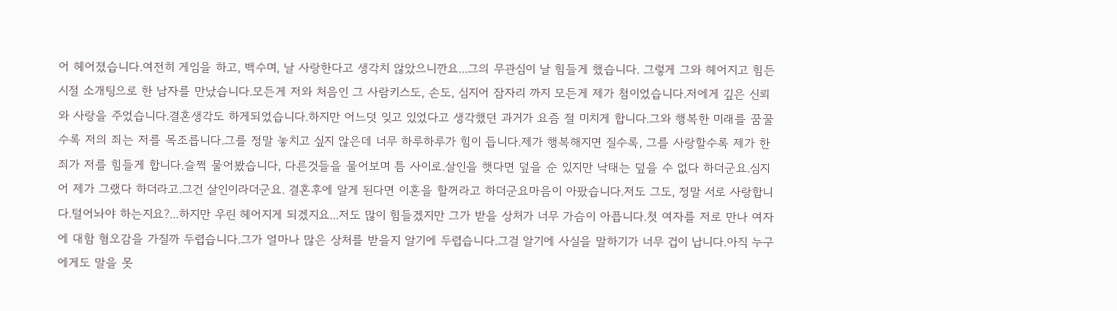어 헤어졌습니다.여전히 게임을 하고, 백수며, 날 사랑한다고 생각치 않았으니깐요...그의 무관심이 날 힘들게 했습니다. 그렇게 그와 헤어지고 힘든 시절 소개팅으로 한 남자를 만났습니다.모든게 저와 처음인 그 사람키스도, 손도, 심지어 잠자리 까지 모든게 제가 첨이었습니다.저에게 깊은 신뢰와 사랑을 주었습니다.결혼생각도 하게되었습니다.하지만 어느덧 잊고 있었다고 생각했던 과거가 요즘 절 미치게 합니다.그와 행복한 미래를 꿈꿀수록 저의 죄는 저를 목조릅니다.그를 정말 놓치고 싶지 않은데 너무 하루하루가 힘이 듭니다.제가 행복해지면 질수록, 그를 사랑할수록 제가 한 죄가 저를 힘들게 합니다.슬쩍 물어봤습니다, 다른것들을 물어보며 틈 사이로.살인을 햇다면 덮을 순 있지만 낙태는 덮을 수 없다 하더군요.심지어 제가 그랬다 하더라고.그건 살인이라더군요. 결혼후에 알게 된다면 이혼을 할꺼라고 하더군요마음이 아팠습니다.저도 그도, 정말 서로 사랑합니다.털어놔야 하는지요?...하지만 우린 헤어지게 되겠지요...저도 많이 힘들겠지만 그가 받을 상처가 너무 가슴이 아픕니다.첫 여자를 저로 만나 여자에 대함 혐오감을 가질까 두렵습니다.그가 얼마나 많은 상처를 받을지 알기에 두렵습니다.그걸 알기에 사실을 말하기가 너무 겁이 납니다.아직 누구에게도 말을 못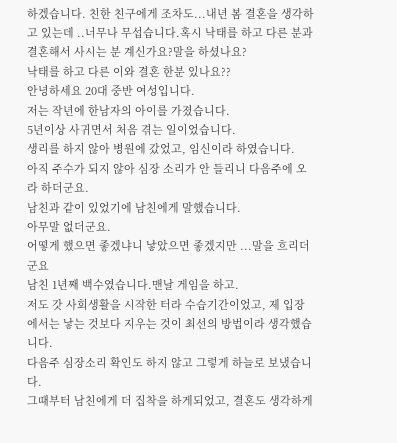하겠습니다. 친한 친구에게 조차도...내년 봄 결혼을 생각하고 있는데 ..너무나 무섭습니다.혹시 낙태를 하고 다른 분과 결혼해서 사시는 분 계신가요?말을 하셨나요?
낙태를 하고 다른 이와 결혼 한분 있나요??
안녕하세요 20대 중반 여성입니다.
저는 작년에 한남자의 아이를 가졌습니다.
5년이상 사귀면서 처음 겪는 일이었습니다.
생리를 하지 않아 병원에 갔었고, 임신이라 하였습니다.
아직 주수가 되지 않아 심장 소리가 안 들리니 다음주에 오라 하더군요.
남친과 같이 있었기에 남친에게 말했습니다.
아무말 없더군요.
어떻게 했으면 좋겠냐니 낳았으면 좋겠지만 ...말을 흐리더군요
남친 1년째 백수였습니다.맨날 게임을 하고.
저도 갓 사회생활을 시작한 터라 수습기간이었고, 제 입장에서는 낳는 것보다 지우는 것이 최선의 방법이라 생각했습니다.
다음주 심장소리 확인도 하지 않고 그렇게 하늘로 보냈습니다.
그때부터 남친에게 더 집착을 하게되었고, 결혼도 생각하게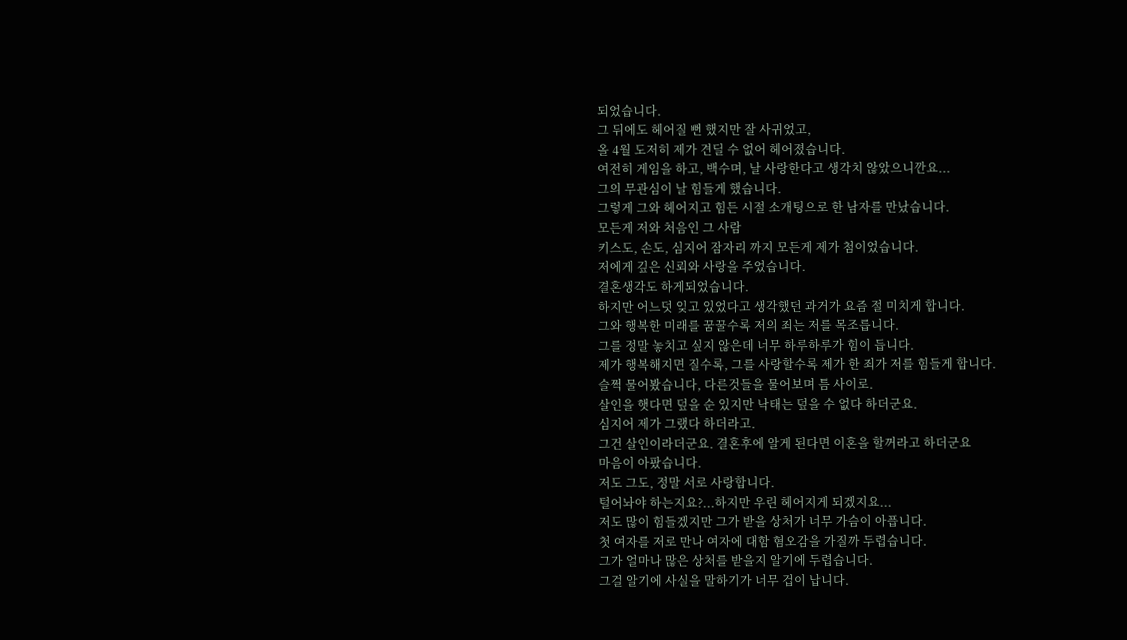되었습니다.
그 뒤에도 헤어질 뻔 했지만 잘 사귀었고,
올 4월 도저히 제가 견딜 수 없어 헤어졌습니다.
여전히 게임을 하고, 백수며, 날 사랑한다고 생각치 않았으니깐요...
그의 무관심이 날 힘들게 했습니다.
그렇게 그와 헤어지고 힘든 시절 소개팅으로 한 남자를 만났습니다.
모든게 저와 처음인 그 사람
키스도, 손도, 심지어 잠자리 까지 모든게 제가 첨이었습니다.
저에게 깊은 신뢰와 사랑을 주었습니다.
결혼생각도 하게되었습니다.
하지만 어느덧 잊고 있었다고 생각했던 과거가 요즘 절 미치게 합니다.
그와 행복한 미래를 꿈꿀수록 저의 죄는 저를 목조릅니다.
그를 정말 놓치고 싶지 않은데 너무 하루하루가 힘이 듭니다.
제가 행복해지면 질수록, 그를 사랑할수록 제가 한 죄가 저를 힘들게 합니다.
슬쩍 물어봤습니다, 다른것들을 물어보며 틈 사이로.
살인을 햇다면 덮을 순 있지만 낙태는 덮을 수 없다 하더군요.
심지어 제가 그랬다 하더라고.
그건 살인이라더군요. 결혼후에 알게 된다면 이혼을 할꺼라고 하더군요
마음이 아팠습니다.
저도 그도, 정말 서로 사랑합니다.
털어놔야 하는지요?...하지만 우린 헤어지게 되겠지요...
저도 많이 힘들겠지만 그가 받을 상처가 너무 가슴이 아픕니다.
첫 여자를 저로 만나 여자에 대함 혐오감을 가질까 두렵습니다.
그가 얼마나 많은 상처를 받을지 알기에 두렵습니다.
그걸 알기에 사실을 말하기가 너무 겁이 납니다.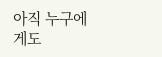아직 누구에게도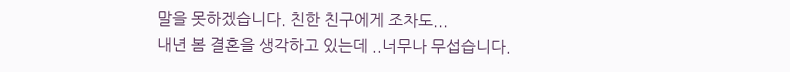말을 못하겠습니다. 친한 친구에게 조차도...
내년 봄 결혼을 생각하고 있는데 ..너무나 무섭습니다.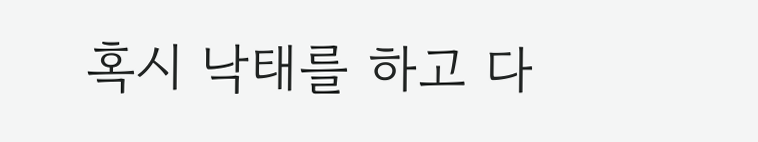혹시 낙태를 하고 다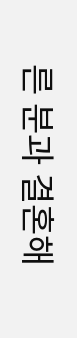른 분과 결혼해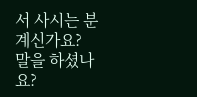서 사시는 분 계신가요?
말을 하셨나요?